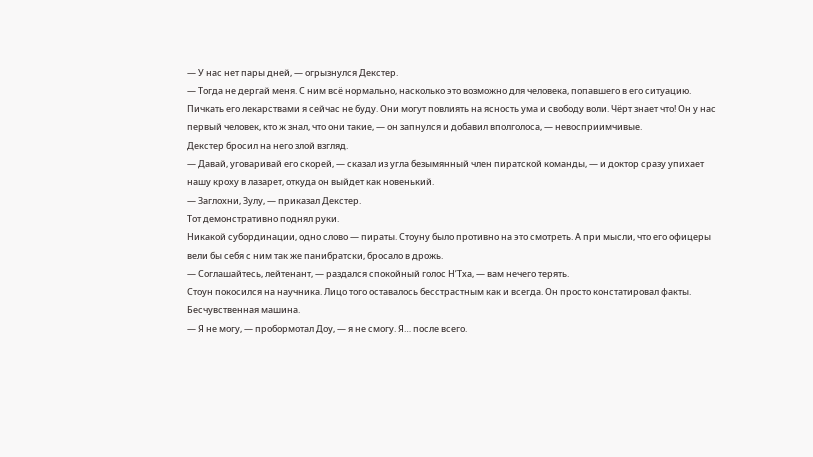— У нас нет пары дней, — огрызнулся Декстер.
— Тогда не дергай меня. С ним всё нормально, насколько это возможно для человека, попавшего в его ситуацию. Пичкать его лекарствами я сейчас не буду. Они могут повлиять на ясность ума и свободу воли. Чёрт знает что! Он у нас первый человек, кто ж знал, что они такие, — он запнулся и добавил вполголоса, — невосприимчивые.
Декстер бросил на него злой взгляд.
— Давай, уговаривай его скорей, — сказал из угла безымянный член пиратской команды, — и доктор сразу упихает нашу кроху в лазарет, откуда он выйдет как новенький.
— Заглохни, Зулу, — приказал Декстер.
Тот демонстративно поднял руки.
Никакой субординации, одно слово — пираты. Стоуну было противно на это смотреть. А при мысли, что его офицеры вели бы себя с ним так же панибратски, бросало в дрожь.
— Соглашайтесь, лейтенант, — раздался спокойный голос НʼТха, — вам нечего терять.
Стоун покосился на научника. Лицо того оставалось бесстрастным как и всегда. Он просто констатировал факты. Бесчувственная машина.
— Я не могу, — пробормотал Доу, — я не смогу. Я… после всего.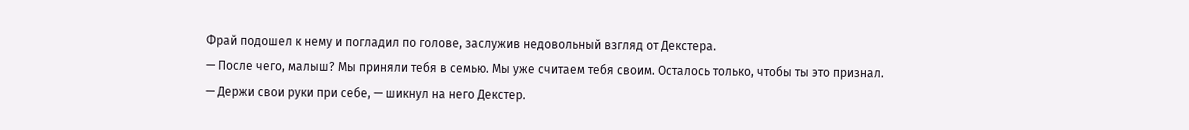Фрай подошел к нему и погладил по голове, заслужив недовольный взгляд от Декстера.
— После чего, малыш? Мы приняли тебя в семью. Мы уже считаем тебя своим. Осталось только, чтобы ты это признал.
— Держи свои руки при себе, — шикнул на него Декстер.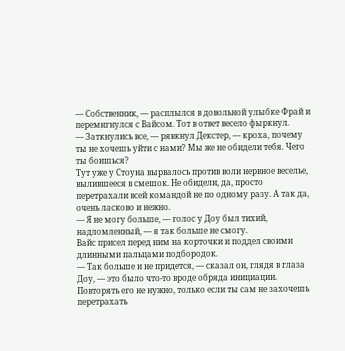— Собственник, — расплылся в довольной улыбке Фрай и перемигнулся с Вайсом. Тот в ответ весело фыркнул.
— Заткнулись все, — рявкнул Декстер, — кроха, почему ты не хочешь уйти с нами? Мы же не обидели тебя. Чего ты боишься?
Тут уже у Стоуна вырвалось против воли нервное веселье, вылившееся в смешок. Не обидели, да, просто перетрахали всей командой не по одному разу. А так да, очень ласково и нежно.
— Я не могу больше, — голос у Доу был тихий, надломленный, — я так больше не смогу.
Вайс присел перед ним на корточки и поддел своими длинными пальцами подбородок.
— Так больше и не придется, — сказал он, глядя в глаза Доу, — это было что-то вроде обряда инициации. Повторять его не нужно, только если ты сам не захочешь перетрахать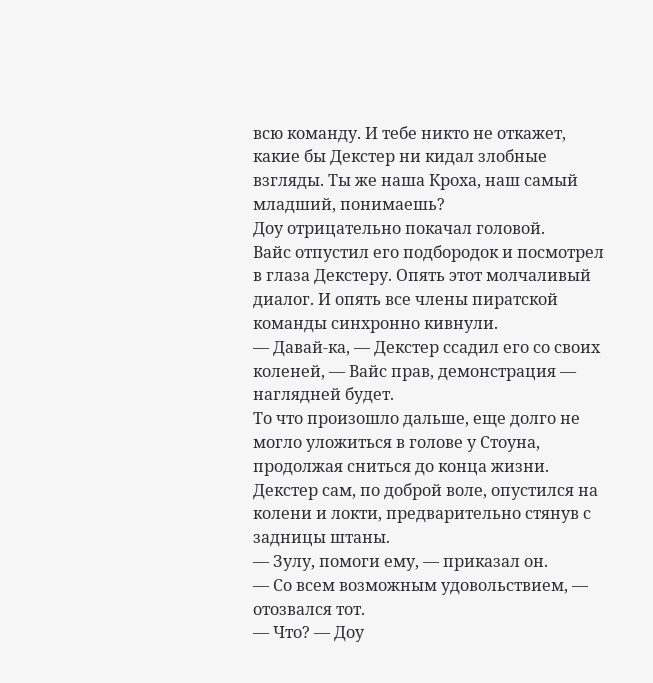всю команду. И тебе никто не откажет, какие бы Декстер ни кидал злобные взгляды. Ты же наша Кроха, наш самый младший, понимаешь?
Доу отрицательно покачал головой.
Вайс отпустил его подбородок и посмотрел в глаза Декстеру. Опять этот молчаливый диалог. И опять все члены пиратской команды синхронно кивнули.
— Давай-ка, — Декстер ссадил его со своих коленей, — Вайс прав, демонстрация — наглядней будет.
То что произошло дальше, еще долго не могло уложиться в голове у Стоуна, продолжая сниться до конца жизни. Декстер сам, по доброй воле, опустился на колени и локти, предварительно стянув с задницы штаны.
— Зулу, помоги ему, — приказал он.
— Со всем возможным удовольствием, — отозвался тот.
— Что? — Доу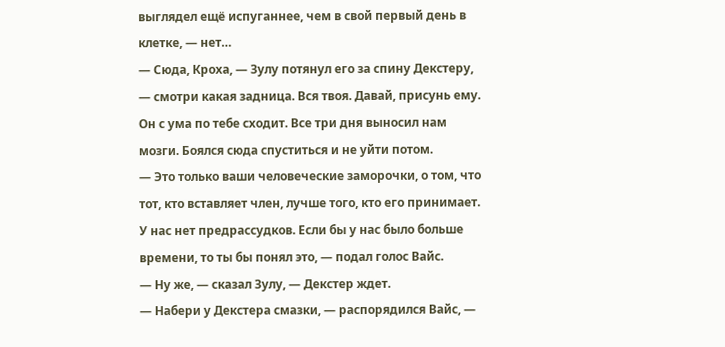выглядел ещё испуганнее, чем в свой первый день в клетке, — нет…
— Сюда, Кроха, — Зулу потянул его за спину Декстеру, — смотри какая задница. Вся твоя. Давай, присунь ему. Он с ума по тебе сходит. Все три дня выносил нам мозги. Боялся сюда спуститься и не уйти потом.
— Это только ваши человеческие заморочки, о том, что тот, кто вставляет член, лучше того, кто его принимает. У нас нет предрассудков. Если бы у нас было больше времени, то ты бы понял это, — подал голос Вайс.
— Ну же, — сказал Зулу, — Декстер ждет.
— Набери у Декстера смазки, — распорядился Вайс, —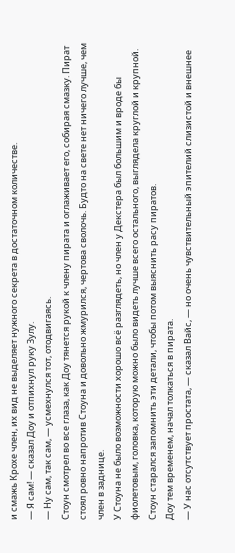и смажь Крохе член, их вид не выделяет нужного секрета в достаточном количестве.
— Я сам! — сказал Доу и отпихнул руку Зулу.
— Ну сам, так сам, — усмехнулся тот, отодвигаясь.
Стоун смотрел во все глаза, как Доу тянется рукой к члену пирата и оглаживает его, собирая смазку. Пират стоял ровно напротив Стоуна и довольно жмурился, чертова сволочь. Будто на свете нет ничего лучше, чем член в заднице.
У Стоуна не было возможности хорошо всё разглядеть, но член у Декстера был большим и вроде бы фиолетовым, головка, которую можно было видеть лучше всего остального, выглядела круглой и крупной. Стоун старался запомнить эти детали, чтобы потом выяснить расу пиратов.
Доу тем временем, начал толкаться в пирата.
— У нас отсутствует простата, — сказал Вайс, — но очень чувствительный эпителий слизистой и внешнее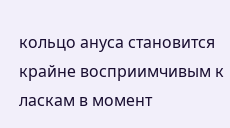кольцо ануса становится крайне восприимчивым к ласкам в момент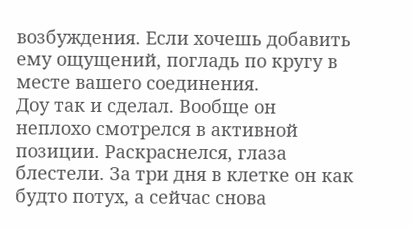возбуждения. Если хочешь добавить ему ощущений, погладь по кругу в месте вашего соединения.
Доу так и сделал. Вообще он неплохо смотрелся в активной позиции. Раскраснелся, глаза блестели. За три дня в клетке он как будто потух, а сейчас снова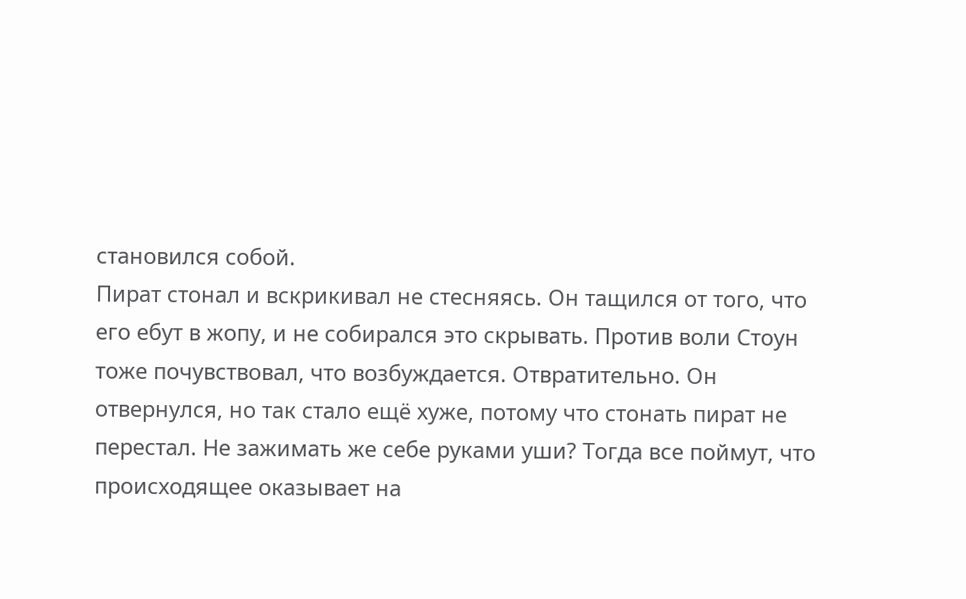становился собой.
Пират стонал и вскрикивал не стесняясь. Он тащился от того, что его ебут в жопу, и не собирался это скрывать. Против воли Стоун тоже почувствовал, что возбуждается. Отвратительно. Он отвернулся, но так стало ещё хуже, потому что стонать пират не перестал. Не зажимать же себе руками уши? Тогда все поймут, что происходящее оказывает на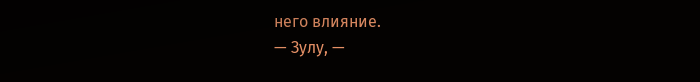него влияние.
— Зулу, —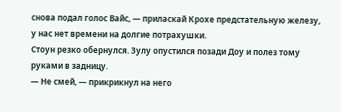снова подал голос Вайс, — приласкай Крохе предстательную железу, у нас нет времени на долгие потрахушки.
Стоун резко обернулся. Зулу опустился позади Доу и полез тому руками в задницу.
— Не смей, — прикрикнул на него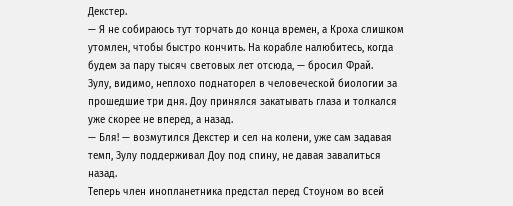Декстер.
— Я не собираюсь тут торчать до конца времен, а Кроха слишком утомлен, чтобы быстро кончить. На корабле налюбитесь, когда будем за пару тысяч световых лет отсюда, — бросил Фрай.
Зулу, видимо, неплохо поднаторел в человеческой биологии за прошедшие три дня. Доу принялся закатывать глаза и толкался уже скорее не вперед, а назад.
— Бля! — возмутился Декстер и сел на колени, уже сам задавая темп, Зулу поддерживал Доу под спину, не давая завалиться назад.
Теперь член инопланетника предстал перед Стоуном во всей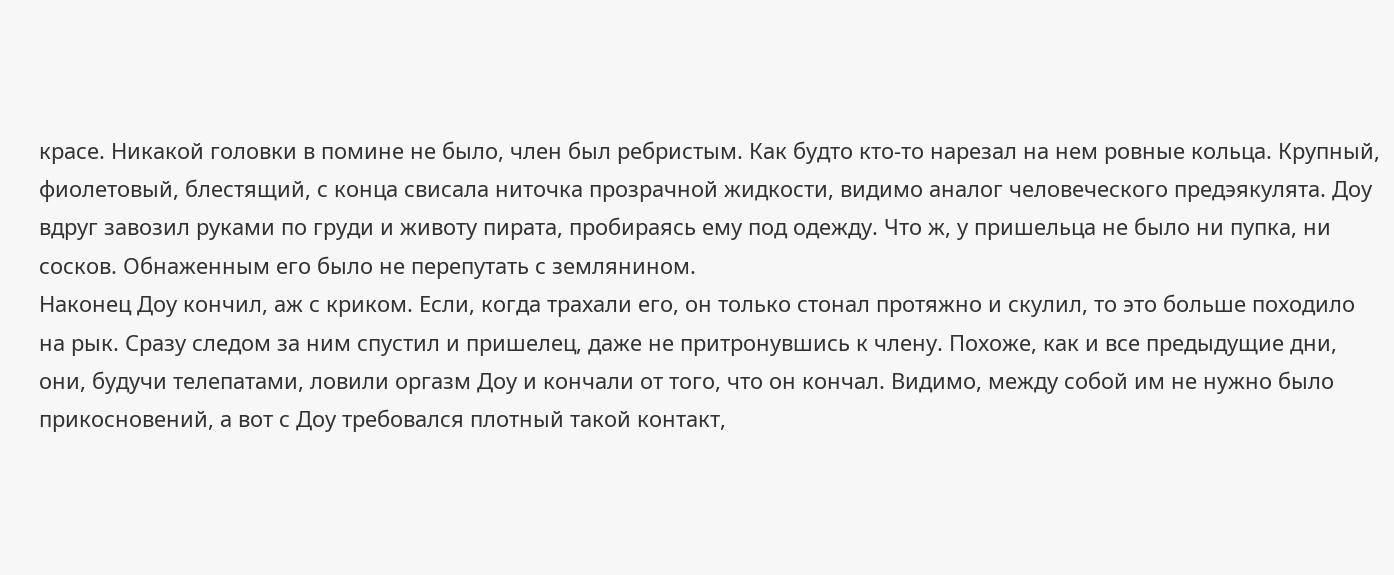красе. Никакой головки в помине не было, член был ребристым. Как будто кто-то нарезал на нем ровные кольца. Крупный, фиолетовый, блестящий, с конца свисала ниточка прозрачной жидкости, видимо аналог человеческого предэякулята. Доу вдруг завозил руками по груди и животу пирата, пробираясь ему под одежду. Что ж, у пришельца не было ни пупка, ни сосков. Обнаженным его было не перепутать с землянином.
Наконец Доу кончил, аж с криком. Если, когда трахали его, он только стонал протяжно и скулил, то это больше походило на рык. Сразу следом за ним спустил и пришелец, даже не притронувшись к члену. Похоже, как и все предыдущие дни, они, будучи телепатами, ловили оргазм Доу и кончали от того, что он кончал. Видимо, между собой им не нужно было прикосновений, а вот с Доу требовался плотный такой контакт,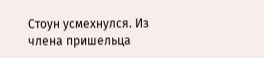Стоун усмехнулся. Из члена пришельца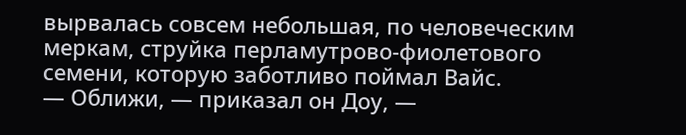вырвалась совсем небольшая, по человеческим меркам, струйка перламутрово-фиолетового семени, которую заботливо поймал Вайс.
— Оближи, — приказал он Доу, —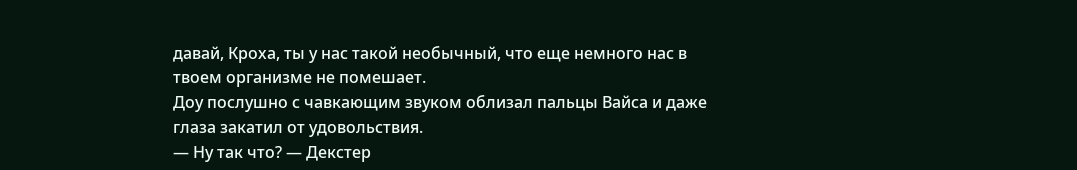давай, Кроха, ты у нас такой необычный, что еще немного нас в твоем организме не помешает.
Доу послушно с чавкающим звуком облизал пальцы Вайса и даже глаза закатил от удовольствия.
— Ну так что? — Декстер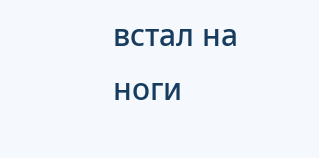встал на ноги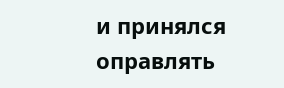и принялся оправлять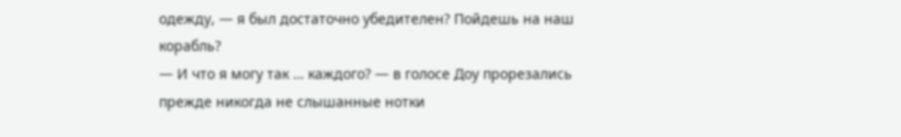одежду, — я был достаточно убедителен? Пойдешь на наш корабль?
— И что я могу так … каждого? — в голосе Доу прорезались прежде никогда не слышанные нотки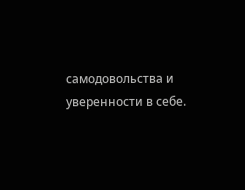самодовольства и уверенности в себе.